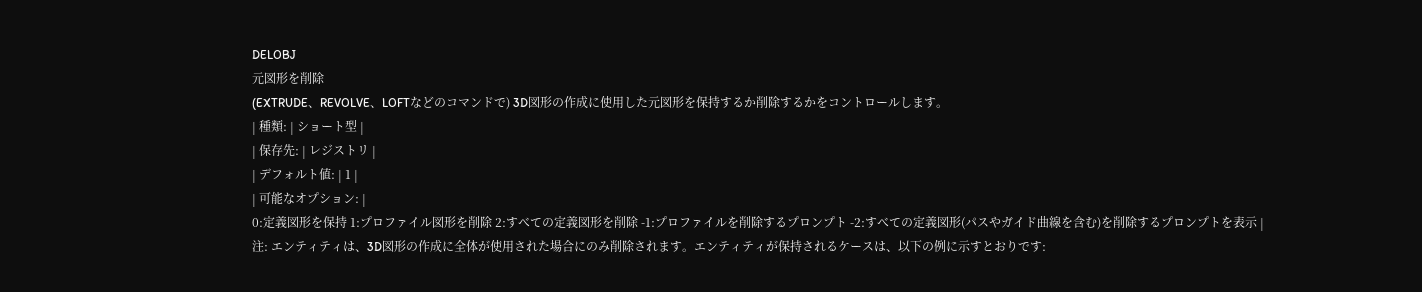DELOBJ
元図形を削除
(EXTRUDE、REVOLVE、LOFTなどのコマンドで) 3D図形の作成に使用した元図形を保持するか削除するかをコントロールします。
| 種類: | ショート型 |
| 保存先: | レジストリ |
| デフォルト値: | 1 |
| 可能なオプション: |
0:定義図形を保持 1:プロファイル図形を削除 2:すべての定義図形を削除 -1:プロファイルを削除するプロンプト -2:すべての定義図形(パスやガイド曲線を含む)を削除するプロンプトを表示 |
注: エンティティは、3D図形の作成に全体が使用された場合にのみ削除されます。エンティティが保持されるケースは、以下の例に示すとおりです: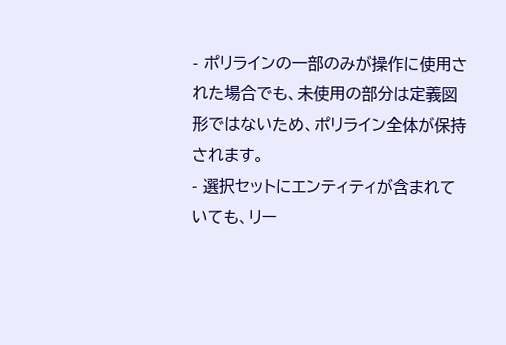- ポリラインの一部のみが操作に使用された場合でも、未使用の部分は定義図形ではないため、ポリライン全体が保持されます。
- 選択セットにエンティティが含まれていても、リー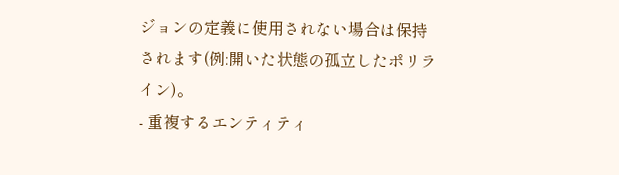ジョンの定義に使用されない場合は保持されます(例:開いた状態の孤立したポリライン)。
- 重複するエンティティ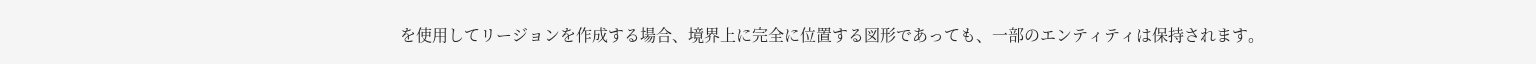を使用してリージョンを作成する場合、境界上に完全に位置する図形であっても、一部のエンティティは保持されます。